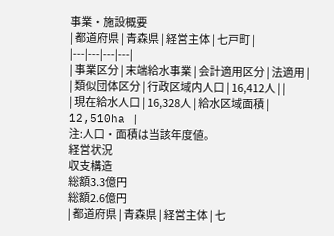事業・施設概要
| 都道府県 | 青森県 | 経営主体 | 七戸町 |
|---|---|---|---|
| 事業区分 | 末端給水事業 | 会計適用区分 | 法適用 |
| 類似団体区分 | 行政区域内人口 | 16,412人 | |
| 現在給水人口 | 16,328人 | 給水区域面積 | 12,510ha |
注:人口・面積は当該年度値。
経営状況
収支構造
総額3.3億円
総額2.6億円
| 都道府県 | 青森県 | 経営主体 | 七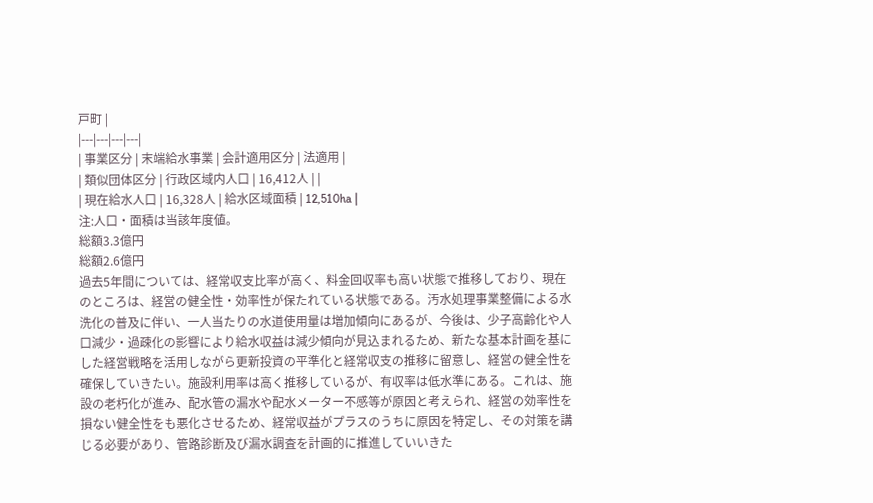戸町 |
|---|---|---|---|
| 事業区分 | 末端給水事業 | 会計適用区分 | 法適用 |
| 類似団体区分 | 行政区域内人口 | 16,412人 | |
| 現在給水人口 | 16,328人 | 給水区域面積 | 12,510ha |
注:人口・面積は当該年度値。
総額3.3億円
総額2.6億円
過去5年間については、経常収支比率が高く、料金回収率も高い状態で推移しており、現在のところは、経営の健全性・効率性が保たれている状態である。汚水処理事業整備による水洗化の普及に伴い、一人当たりの水道使用量は増加傾向にあるが、今後は、少子高齢化や人口減少・過疎化の影響により給水収益は減少傾向が見込まれるため、新たな基本計画を基にした経営戦略を活用しながら更新投資の平準化と経常収支の推移に留意し、経営の健全性を確保していきたい。施設利用率は高く推移しているが、有収率は低水準にある。これは、施設の老朽化が進み、配水管の漏水や配水メーター不感等が原因と考えられ、経営の効率性を損ない健全性をも悪化させるため、経常収益がプラスのうちに原因を特定し、その対策を講じる必要があり、管路診断及び漏水調査を計画的に推進していいきた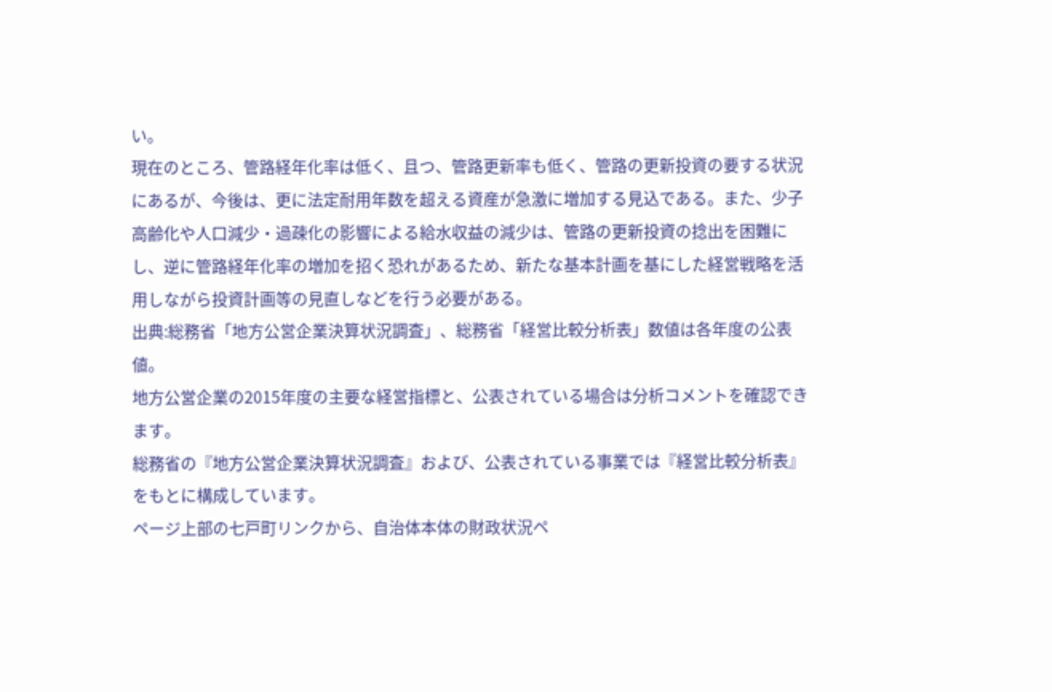い。
現在のところ、管路経年化率は低く、且つ、管路更新率も低く、管路の更新投資の要する状況にあるが、今後は、更に法定耐用年数を超える資産が急激に増加する見込である。また、少子高齢化や人口減少・過疎化の影響による給水収益の減少は、管路の更新投資の捻出を困難にし、逆に管路経年化率の増加を招く恐れがあるため、新たな基本計画を基にした経営戦略を活用しながら投資計画等の見直しなどを行う必要がある。
出典:総務省「地方公営企業決算状況調査」、総務省「経営比較分析表」数値は各年度の公表値。
地方公営企業の2015年度の主要な経営指標と、公表されている場合は分析コメントを確認できます。
総務省の『地方公営企業決算状況調査』および、公表されている事業では『経営比較分析表』をもとに構成しています。
ページ上部の七戸町リンクから、自治体本体の財政状況ペ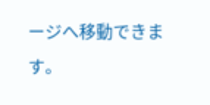ージへ移動できます。